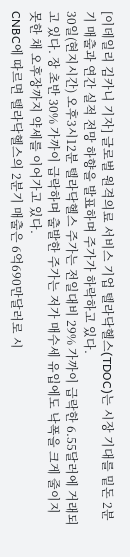[이데일리 김카니 기자] 글로벌 원격의료 서비스 기업 텔라닥헬스(TDOC)는 시장 기대를 밑돈 2분기 매출과 연간 실적 전망 하향을 발표하며 주가가 하락하고 있다.
30일(현지시간) 오후3시12분 텔라닥헬스 주가는 전일대비 29% 가까이 급락한 6.55달러에 거래되고 있다. 장 초반 30% 가까이 급락하며 출발한 주가는 저가 매수세 유입에도 낙폭을 크게 줄이지 못한 채 오후장까지 약세를 이어가고 있다.
CNBC에 따르면 텔라닥헬스의 2분기 매출은 6억690만달러로 시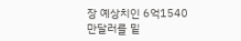장 예상치인 6억1540만달러를 밑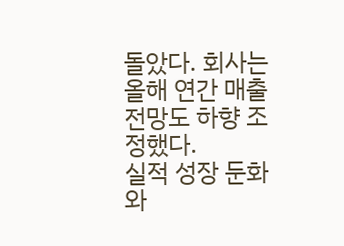돌았다. 회사는 올해 연간 매출 전망도 하향 조정했다.
실적 성장 둔화와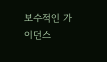보수적인 가이던스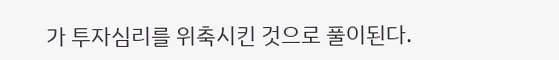가 투자심리를 위축시킨 것으로 풀이된다.